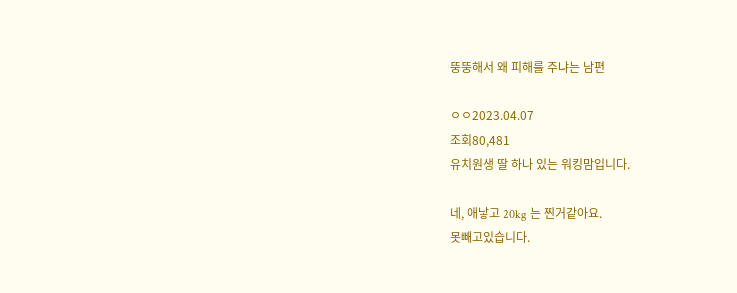뚱뚱해서 왜 피해를 주냐는 남편

ㅇㅇ2023.04.07
조회80,481
유치원생 딸 하나 있는 워킹맘입니다.

네, 애낳고 20kg 는 찐거같아요.
못빼고있습니다.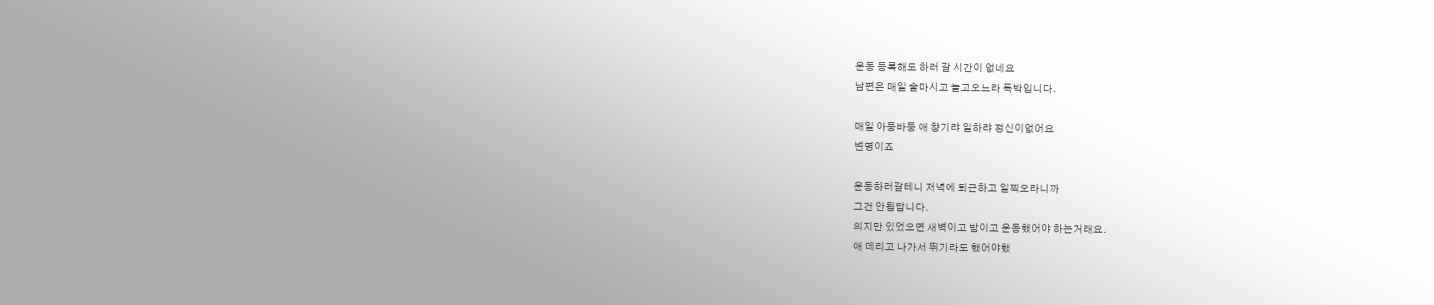운동 등록해도 하러 갈 시간이 없네요
남편은 매일 술마시고 놀고오느라 독박입니다.

매일 아둥바둥 애 챵기랴 일하랴 정신이없어요
변명이죠

운동하러갈테니 저녁에 퇴근하고 일찍오라니까
그건 안됩답니다.
의지만 있었으면 새벽이고 밤이고 운동했어야 하는거래요.
애 데리고 나가서 뛰기라도 했어야했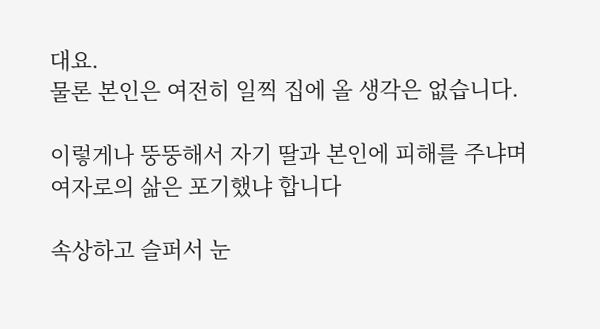대요.
물론 본인은 여전히 일찍 집에 올 생각은 없습니다.

이렇게나 뚱뚱해서 자기 딸과 본인에 피해를 주냐며
여자로의 삶은 포기했냐 합니다

속상하고 슬퍼서 눈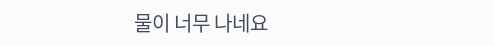물이 너무 나네요